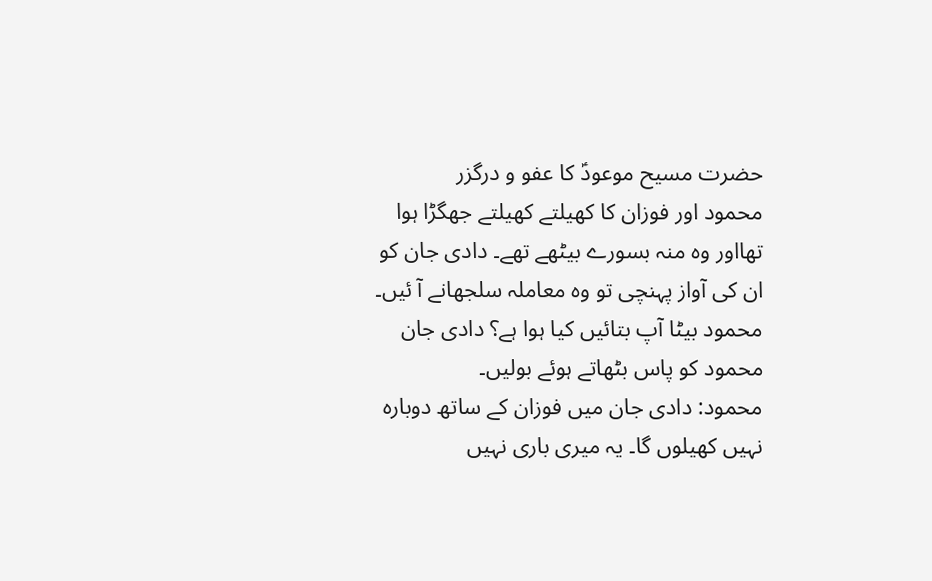حضرت مسیح موعودؑ کا عفو و درگزر
محمود اور فوزان کا کھیلتے کھیلتے جھگڑا ہوا تھااور وہ منہ بسورے بیٹھے تھے۔ دادی جان کو ان کی آواز پہنچی تو وہ معاملہ سلجھانے آ ئیں۔
محمود بیٹا آپ بتائیں کیا ہوا ہے؟ دادی جان محمود کو پاس بٹھاتے ہوئے بولیں۔
محمود: دادی جان میں فوزان کے ساتھ دوبارہ نہیں کھیلوں گا۔ یہ میری باری نہیں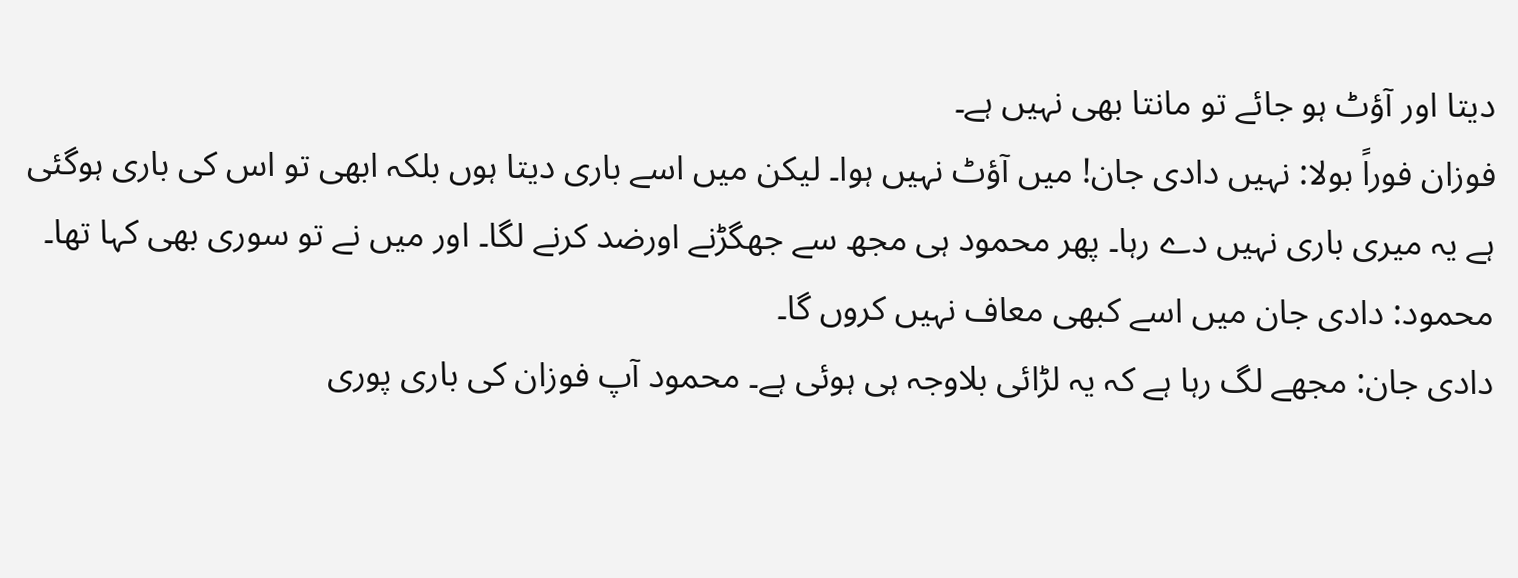دیتا اور آؤٹ ہو جائے تو مانتا بھی نہیں ہے۔
فوزان فوراً بولا: نہیں دادی جان! میں آؤٹ نہیں ہوا۔ لیکن میں اسے باری دیتا ہوں بلکہ ابھی تو اس کی باری ہوگئی ہے یہ میری باری نہیں دے رہا۔ پھر محمود ہی مجھ سے جھگڑنے اورضد کرنے لگا۔ اور میں نے تو سوری بھی کہا تھا۔
محمود: دادی جان میں اسے کبھی معاف نہیں کروں گا۔
دادی جان: مجھے لگ رہا ہے کہ یہ لڑائی بلاوجہ ہی ہوئی ہے۔ محمود آپ فوزان کی باری پوری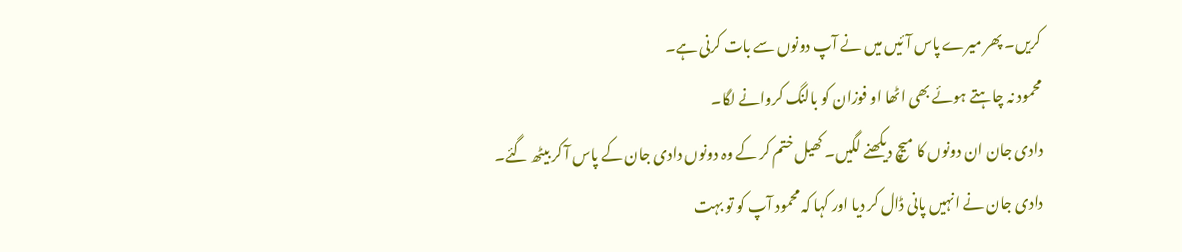کریں۔ پھر میرے پاس آئیں میں نے آپ دونوں سے بات کرنی ہے۔
محمود نہ چاہتے ہوئے بھی اٹھا او فوزان کو بالنگ کروانے لگا۔
دادی جان ان دونوں کا میچ دیکھنے لگیں۔ کھیل ختم کر کے وہ دونوں دادی جان کے پاس آ کر بیٹھ گئے۔
دادی جان نے انہیں پانی ڈال کر دیا اور کہا کہ محمود آپ کو تو بہت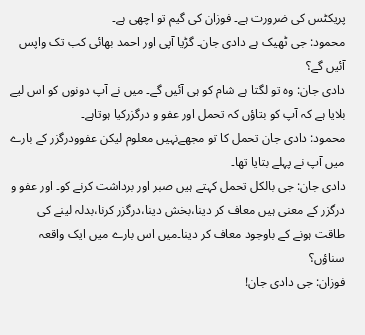پریکٹس کی ضرورت ہے۔ فوزان کی گیم تو اچھی ہے۔
محمود: جی ٹھیک ہے دادی جان۔ گڑیا آپی اور احمد بھائی کب تک واپس آئیں گے؟
دادی جان: وہ تو لگتا ہے شام کو ہی آئیں گے۔ میں نے آپ دونوں کو اس لیے بلایا ہے کہ آپ کو بتاؤں کہ تحمل اور عفو و درگزرکیا ہوتاہے۔
محمود: دادی جان تحمل کا تو مجھےنہیں معلوم لیکن عفوودرگزر کے بارے میں آپ نے پہلے بتایا تھا۔
دادی جان: جی بالکل تحمل کہتے ہیں صبر اور برداشت کرنے کو۔ اور عفو و درگزر کے معنی ہیں معاف کر دینا،بخش دینا،درگزر کرنا،بدلہ لینے کی طاقت ہونے کے باوجود معاف کر دینا۔میں اس بارے میں ایک واقعہ سناؤں؟
فوزان: جی دادی جان!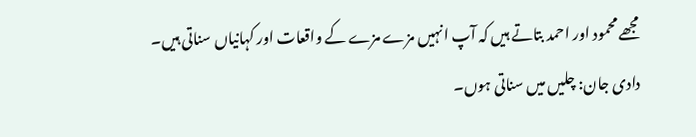مجھے محمود اور احمد بتاتے ہیں کہ آپ انہیں مزے مزے کے واقعات اور کہانیاں سناتی ہیں۔
دادی جان: چلیں میں سناتی ہوں۔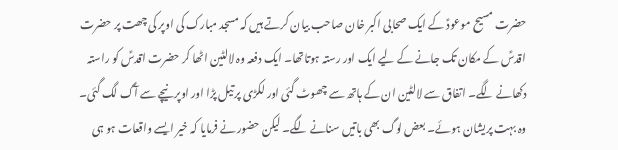حضرت مسیح موعودؑ کے ایک صحابی اکبر خان صاحب بیان کرتے ہیں کہ مسجد مبارک کی اوپر کی چھت پر حضرت اقدسؑ کے مکان تک جانے کے لیے ایک اور رستہ ہوتاتھا۔ ایک دفعہ وہ لالٹین اٹھا کر حضرت اقدسؑ کو راستہ دکھانے لگے۔ اتفاق سے لالٹین ان کے ہاتھ سے چھوٹ گئی اور لکڑی پر تیل پڑا اور اوپر نیچے سے آگ لگ گئی۔ وہ بہت پریشان ہوئے۔ بعض لوگ بھی باتیں سنانے لگے۔ لیکن حضور نے فرمایا کہ خیر ایسے واقعات ہو ہی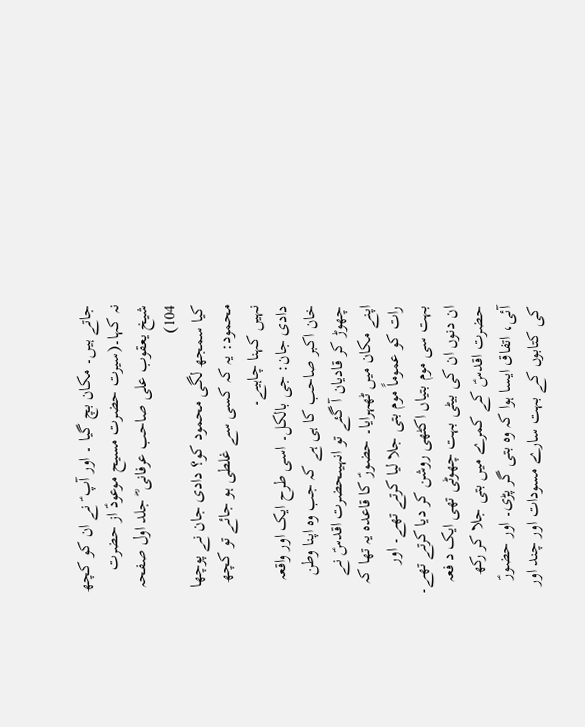جاتے ہیں۔ مکان بچ گیا ۔ اور آپ ؑ نے ان کو کچھ نہ کہا۔(سیرت حضرت مسیح موعودؑ از حضرت شیخ یعقوب علی صاحب عرفانی ؓ جلد اول صفحہ 104)
کیا سمجھ لگی محمود کو؟ دادی جان نے پوچھا
محمود: یہ کہ کسی سے غلطی ہو جائے تو کچھ نہیں کہنا چاہیے۔
دادی جان: جی بالکل۔ اسی طرح ایک اور واقعہ خان اکبر صاحب کا ہی ہے کہ جب وہ اپنا وطن چھوڑ کر قادیان آ گئے تو انہیںحضرت اقدسؑ نے اپنے مکان میں ٹھہرایا۔ حضورؑ کا قاعدہ یہ تھا کہ رات کو عموماً موم بتی جلا لیا کرتے تھے۔ اور بہت سی موم بتیاں اکٹھی روشن کر دیا کرتے تھے۔ ان دنوں ان کی بیٹی بہت چھوٹی تھی ایک د فعہ حضرت اقدسؑ کے کمرے میں بتی جلا کر رکھ آئی، اتفاق ایسا ہوا کہ وہ بتی گر پڑی۔ اور حضورؑ کی کتابوں کے بہت سارے مسودات اور چند اور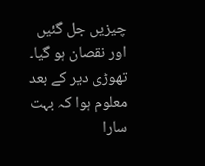چیزیں جل گئیں اور نقصان ہو گیا۔ تھوڑی دیر کے بعد معلوم ہوا کہ بہت سارا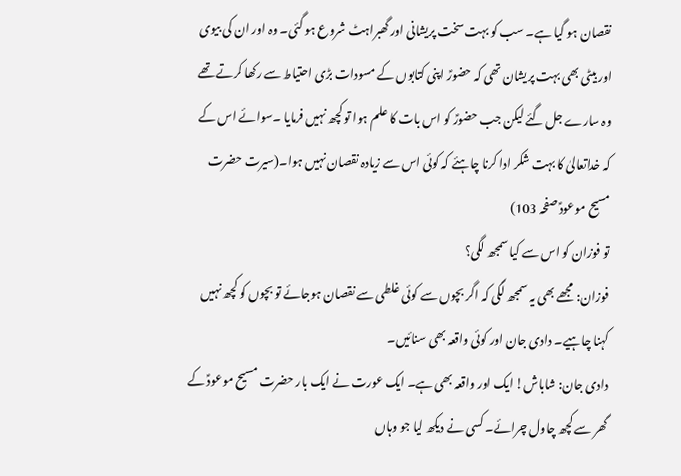نقصان ہو گیا ہے۔ سب کو بہت سخت پریشانی اور گھبراہٹ شروع ہو گئی۔ وہ اور ان کی بیوی اور بیٹی بھی بہت پریشان تھی کہ حضورؑ اپنی کتابوں کے مسودات بڑی احتیاط سے رکھا کرتے تھے وہ سارے جل گئے لیکن جب حضورؑ کو اس بات کا علم ہوا تو کچھ نہیں فرمایا ۔سوائے اس کے کہ خداتعالیٰ کا بہت شکر ادا کرنا چاہئے کہ کوئی اس سے زیادہ نقصان نہیں ہوا۔(سیرت حضرت مسیح موعودؑ صفحہ 103)
تو فوزان کو اس سے کیا سمجھ لگی؟
فوزان: مجھے بھی یہ سمجھ لگی کہ اگر بچوں سے کوئی غلطی سے نقصان ہوجائے تو بچوں کو کچھ نہیں کہنا چاہیے۔ دادی جان اور کوئی واقعہ بھی سنائیں۔
دادی جان: شاباش! ایک اور واقعہ بھی ہے۔ ایک عورت نے ایک بار حضرت مسیح موعودؑ کے گھر سے کچھ چاول چرائے۔ کسی نے دیکھ لیا جو وہاں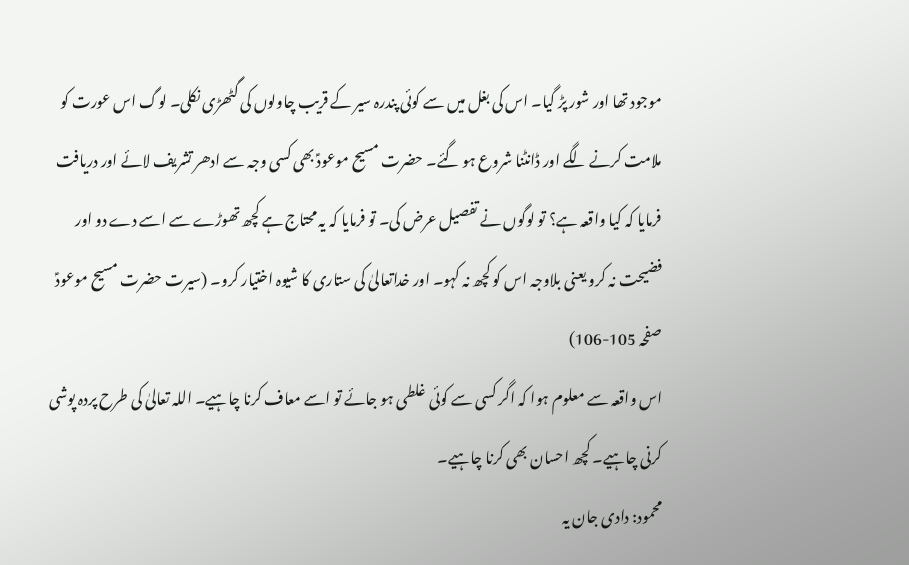موجود تھا اور شور پڑ گیا۔ اس کی بغل میں سے کوئی پندرہ سیر کے قریب چاولوں کی گٹھڑی نکلی۔ لوگ اس عورت کو ملامت کرنے لگے اور ڈانٹنا شروع ہو گئے۔ حضرت مسیح موعودؑ بھی کسی وجہ سے ادھر تشریف لائے اور دریافت فرمایا کہ کیا واقعہ ہے؟ تو لوگوں نے تفصیل عرض کی۔ تو فرمایا کہ یہ محتاج ہے کچھ تھوڑے سے اسے دے دو اور فضیحت نہ کرو یعنی بلاوجہ اس کو کچھ نہ کہو۔ اور خداتعالیٰ کی ستاری کا شیوہ اختیار کرو۔ (سیرت حضرت مسیح موعودؑ صفحہ 105-106)
اس واقعہ سے معلوم ہوا کہ اگر کسی سے کوئی غلطی ہو جائے تو اسے معاف کرنا چاہیے۔ اللہ تعالیٰ کی طرح پردہ پوشی کرنی چاہیے۔ کچھ احسان بھی کرنا چاہیے۔
محمود: دادی جان یہ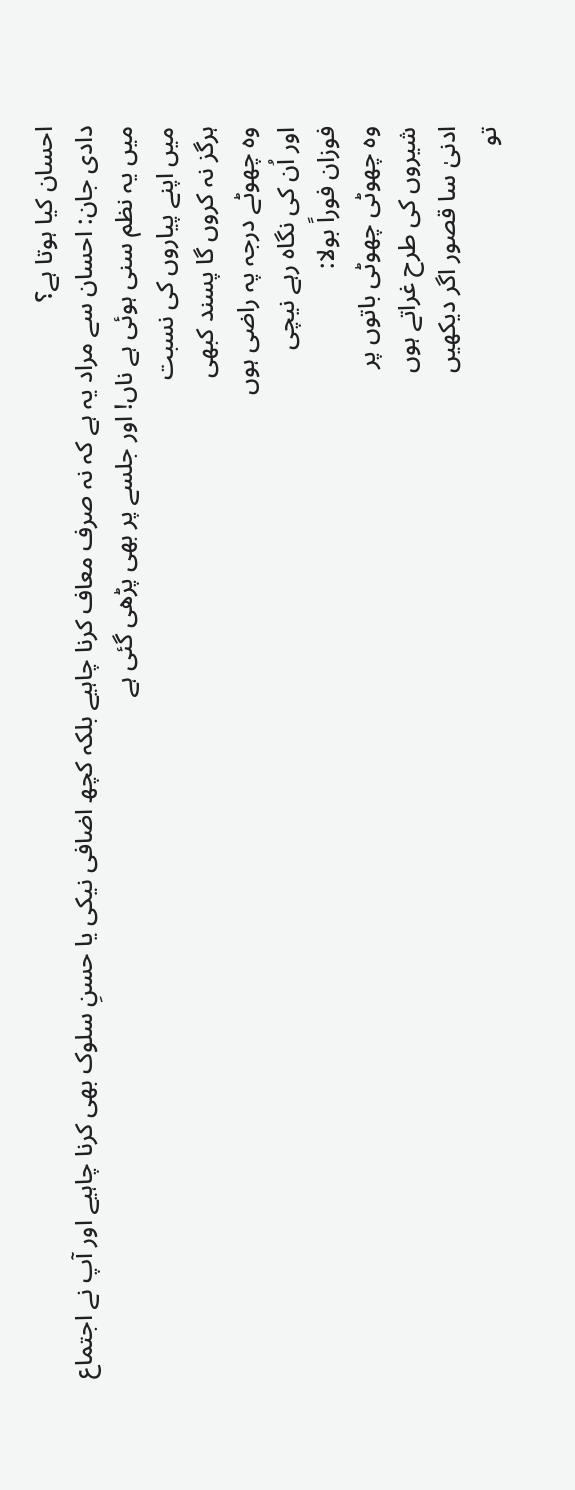احسان کیا ہوتا ہے؟
دادی جان: احسان سے مراد یہ ہے کہ نہ صرف معاف کرنا چاہیے بلکہ کچھ اضافی نیکی یا حسنِ سلوک بھی کرنا چاہیے اور آپ نے اجتماع میں یہ نظم سنی ہوئی ہے ناں! اور جلسے پر بھی پڑھی گئی ہے
میں اپنے پیاروں کی نسبت
ہرگز نہ کروں گا پسند کبھی
وہ چھوٹے درجہ پہ راضی ہوں
اور اُن کی نگاہ رہے نیچی
فوزان فوراً بولا:
وہ چھوٹی چھوٹی باتوں پر
شیروں کی طرح غراتے ہوں
ادنیٰ سا قصور اگر دیکھیں
تو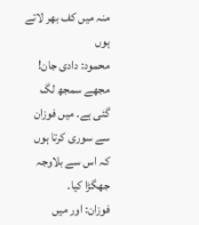منہ میں کف بھر لاتے ہوں
محمود: دادی جان! مجھے سمجھ لگ گئی ہے۔ میں فوزان سے سوری کرتا ہوں کہ اس سے بلاوجہ جھگڑا کیا۔
فوزان: اور میں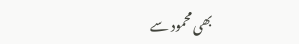بھی محمود سے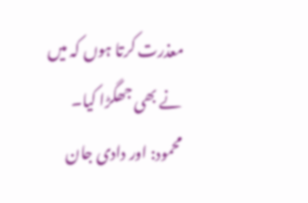معذرت کرتا ہوں کہ میں نے بھی جھگڑا کیا۔
محمود: اور دادی جان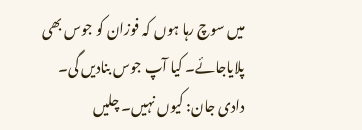میں سوچ رہا ہوں کہ فوزان کو جوس بھی پلایاجائے۔ کیا آپ جوس بنادیں گی۔
دادی جان: کیوں نہیں۔ چلیں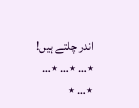اندر چلتے ہیں!
٭… ٭… ٭… ٭… ٭